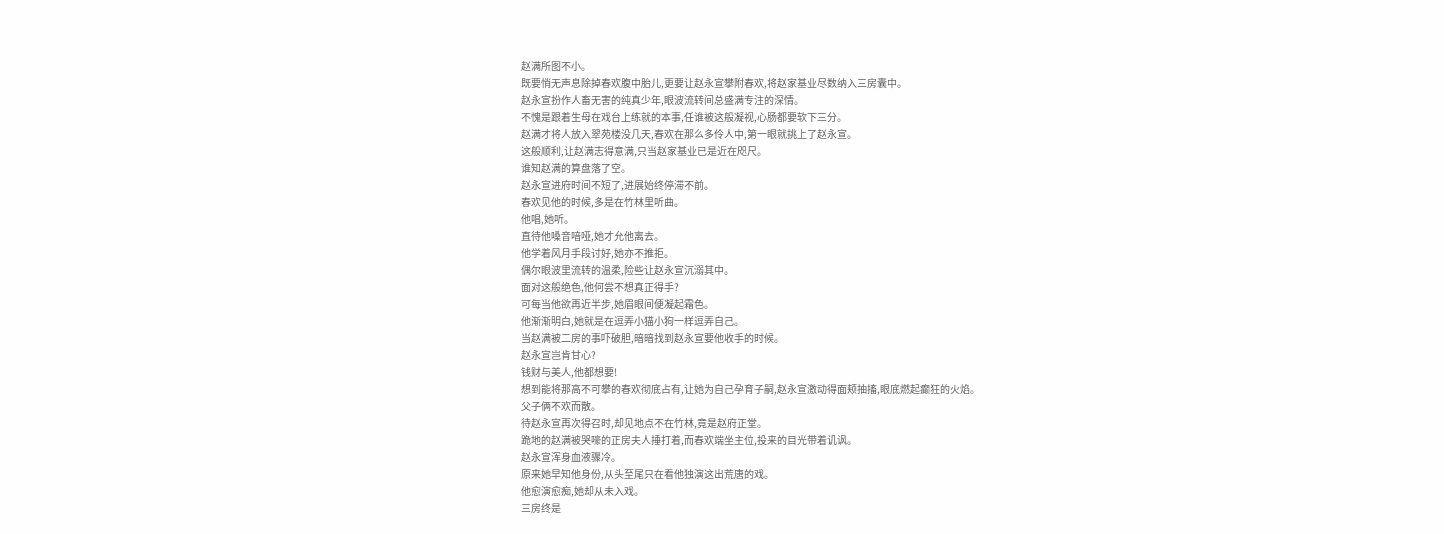赵满所图不小。
既要悄无声息除掉春欢腹中胎儿,更要让赵永宣攀附春欢,将赵家基业尽数纳入三房囊中。
赵永宣扮作人畜无害的纯真少年,眼波流转间总盛满专注的深情。
不愧是跟着生母在戏台上练就的本事,任谁被这般凝视,心肠都要软下三分。
赵满才将人放入翠苑楼没几天,春欢在那么多伶人中,第一眼就挑上了赵永宣。
这般顺利,让赵满志得意满,只当赵家基业已是近在咫尺。
谁知赵满的算盘落了空。
赵永宣进府时间不短了,进展始终停滞不前。
春欢见他的时候,多是在竹林里听曲。
他唱,她听。
直待他嗓音喑哑,她才允他离去。
他学着风月手段讨好,她亦不推拒。
偶尔眼波里流转的温柔,险些让赵永宣沉溺其中。
面对这般绝色,他何尝不想真正得手?
可每当他欲再近半步,她眉眼间便凝起霜色。
他渐渐明白,她就是在逗弄小猫小狗一样逗弄自己。
当赵满被二房的事吓破胆,暗暗找到赵永宣要他收手的时候。
赵永宣岂肯甘心?
钱财与美人,他都想要!
想到能将那高不可攀的春欢彻底占有,让她为自己孕育子嗣,赵永宣激动得面颊抽搐,眼底燃起癫狂的火焰。
父子俩不欢而散。
待赵永宣再次得召时,却见地点不在竹林,竟是赵府正堂。
跪地的赵满被哭嚎的正房夫人捶打着,而春欢端坐主位,投来的目光带着讥讽。
赵永宣浑身血液骤冷。
原来她早知他身份,从头至尾只在看他独演这出荒唐的戏。
他愈演愈痴,她却从未入戏。
三房终是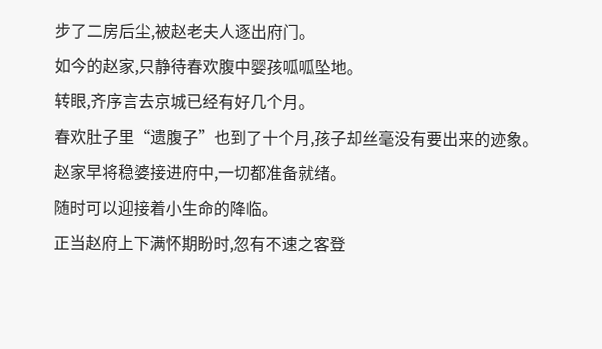步了二房后尘,被赵老夫人逐出府门。
如今的赵家,只静待春欢腹中婴孩呱呱坠地。
转眼,齐序言去京城已经有好几个月。
春欢肚子里“遗腹子”也到了十个月,孩子却丝毫没有要出来的迹象。
赵家早将稳婆接进府中,一切都准备就绪。
随时可以迎接着小生命的降临。
正当赵府上下满怀期盼时,忽有不速之客登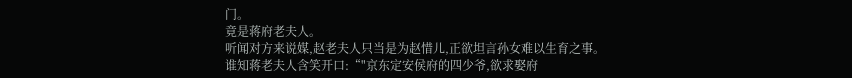门。
竟是蒋府老夫人。
听闻对方来说媒,赵老夫人只当是为赵惜儿,正欲坦言孙女难以生育之事。
谁知蒋老夫人含笑开口:“"京东定安侯府的四少爷,欲求娶府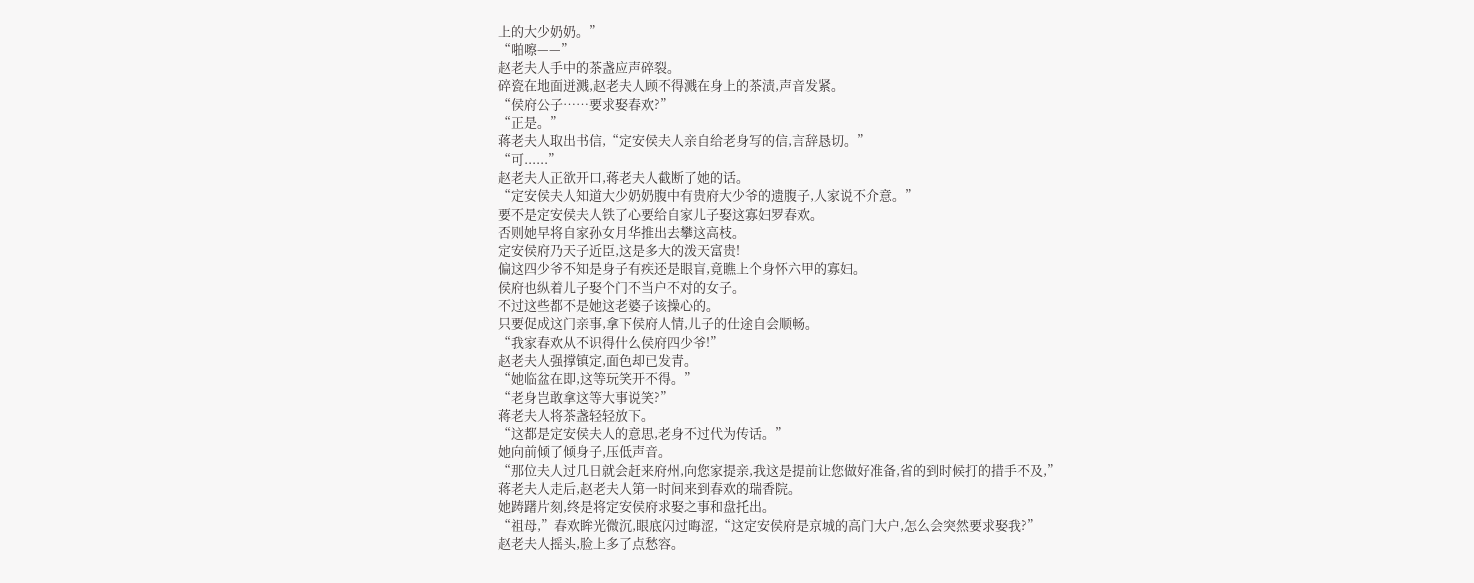上的大少奶奶。”
“啪嚓——”
赵老夫人手中的茶盏应声碎裂。
碎瓷在地面迸溅,赵老夫人顾不得溅在身上的茶渍,声音发紧。
“侯府公子……要求娶春欢?”
“正是。”
蒋老夫人取出书信,“定安侯夫人亲自给老身写的信,言辞恳切。”
“可......”
赵老夫人正欲开口,蒋老夫人截断了她的话。
“定安侯夫人知道大少奶奶腹中有贵府大少爷的遗腹子,人家说不介意。”
要不是定安侯夫人铁了心要给自家儿子娶这寡妇罗春欢。
否则她早将自家孙女月华推出去攀这高枝。
定安侯府乃天子近臣,这是多大的泼天富贵!
偏这四少爷不知是身子有疾还是眼盲,竟瞧上个身怀六甲的寡妇。
侯府也纵着儿子娶个门不当户不对的女子。
不过这些都不是她这老婆子该操心的。
只要促成这门亲事,拿下侯府人情,儿子的仕途自会顺畅。
“我家春欢从不识得什么侯府四少爷!”
赵老夫人强撑镇定,面色却已发青。
“她临盆在即,这等玩笑开不得。”
“老身岂敢拿这等大事说笑?”
蒋老夫人将茶盏轻轻放下。
“这都是定安侯夫人的意思,老身不过代为传话。”
她向前倾了倾身子,压低声音。
“那位夫人过几日就会赶来府州,向您家提亲,我这是提前让您做好准备,省的到时候打的措手不及,”
蒋老夫人走后,赵老夫人第一时间来到春欢的瑞香院。
她踌躇片刻,终是将定安侯府求娶之事和盘托出。
“祖母,”春欢眸光微沉,眼底闪过晦涩,“这定安侯府是京城的高门大户,怎么会突然要求娶我?”
赵老夫人摇头,脸上多了点愁容。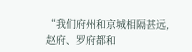“我们府州和京城相隔甚远,赵府、罗府都和